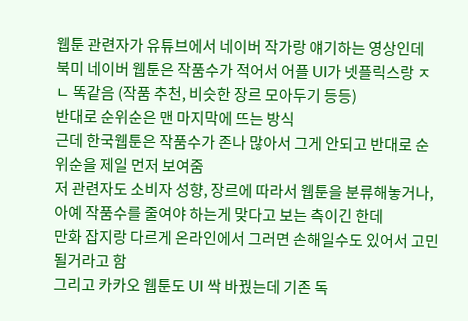웹툰 관련자가 유튜브에서 네이버 작가랑 얘기하는 영상인데
북미 네이버 웹툰은 작품수가 적어서 어플 UI가 넷플릭스랑 ㅈㄴ 똑같음 (작품 추천, 비슷한 장르 모아두기 등등)
반대로 순위순은 맨 마지막에 뜨는 방식
근데 한국웹툰은 작품수가 존나 많아서 그게 안되고 반대로 순위순을 제일 먼저 보여줌
저 관련자도 소비자 성향, 장르에 따라서 웹툰을 분류해놓거나, 아예 작품수를 줄여야 하는게 맞다고 보는 측이긴 한데
만화 잡지랑 다르게 온라인에서 그러면 손해일수도 있어서 고민될거라고 함
그리고 카카오 웹툰도 UI 싹 바꿨는데 기존 독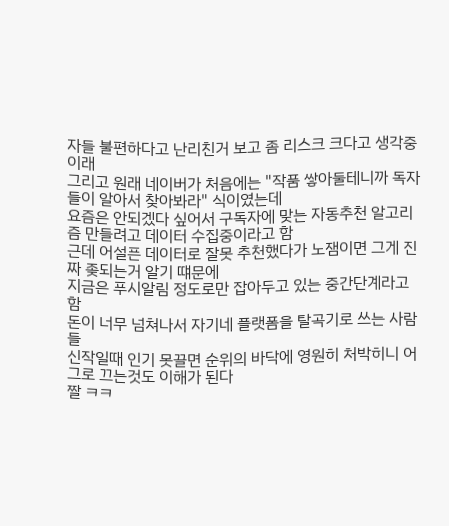자들 불편하다고 난리친거 보고 좀 리스크 크다고 생각중이래
그리고 원래 네이버가 처음에는 "작품 쌓아둘테니까 독자들이 알아서 찾아봐라" 식이였는데
요즘은 안되겠다 싶어서 구독자에 맞는 자동추천 알고리즘 만들려고 데이터 수집중이라고 함
근데 어설픈 데이터로 잘못 추천했다가 노잼이면 그게 진짜 좆되는거 알기 떄문에
지금은 푸시알림 정도로만 잡아두고 있는 중간단계라고 함
돈이 너무 넘쳐나서 자기네 플랫폼을 탈곡기로 쓰는 사람들
신작일때 인기 못끌면 순위의 바닥에 영원히 처박히니 어그로 끄는것도 이해가 된다
짤 ㅋㅋ